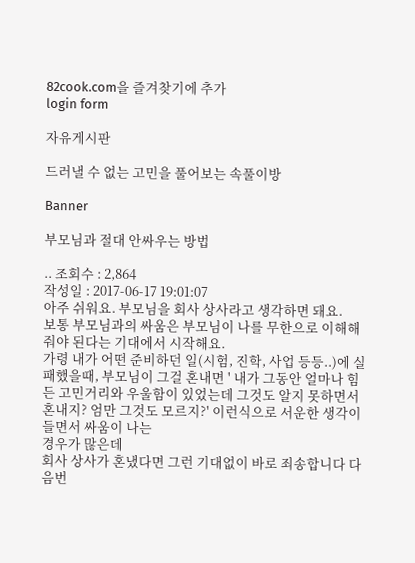82cook.com을 즐겨찾기에 추가
login form

자유게시판

드러낼 수 없는 고민을 풀어보는 속풀이방

Banner

부모님과 절대 안싸우는 방법

.. 조회수 : 2,864
작성일 : 2017-06-17 19:01:07
아주 쉬워요. 부모님을 회사 상사라고 생각하면 돼요.
보통 부모님과의 싸움은 부모님이 나를 무한으로 이해해 줘야 된다는 기대에서 시작해요.
가령 내가 어떤 준비하던 일(시험, 진학, 사업 등등..)에 실패했을때, 부모님이 그걸 혼내면 ' 내가 그동안 얼마나 힘든 고민거리와 우울함이 있었는데 그것도 알지 못하면서 혼내지? 엄만 그것도 모르지?' 이런식으로 서운한 생각이 들면서 싸움이 나는
경우가 많은데
회사 상사가 혼냈다면 그런 기대없이 바로 죄송합니다 다음번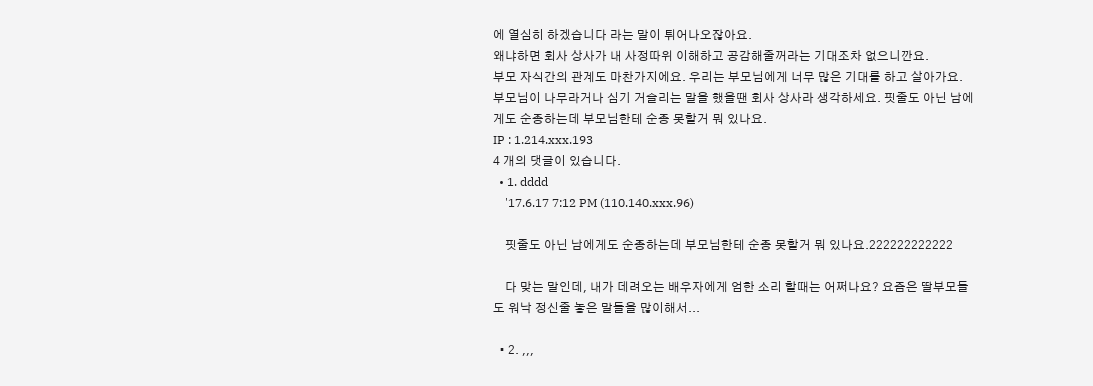에 열심히 하겠습니다 라는 말이 튀어나오잖아요.
왜냐하면 회사 상사가 내 사정따위 이해하고 공감해줄꺼라는 기대조차 없으니깐요.
부모 자식간의 관계도 마찬가지에요. 우리는 부모님에게 너무 많은 기대를 하고 살아가요.
부모님이 나무라거나 심기 거슬리는 말을 했을땐 회사 상사라 생각하세요. 핏줄도 아닌 남에게도 순종하는데 부모님한테 순종 못할거 뭐 있나요.
IP : 1.214.xxx.193
4 개의 댓글이 있습니다.
  • 1. dddd
    '17.6.17 7:12 PM (110.140.xxx.96)

    핏줄도 아닌 남에게도 순종하는데 부모님한테 순종 못할거 뭐 있나요.222222222222

    다 맞는 말인데, 내가 데려오는 배우자에게 엄한 소리 할때는 어쩌나요? 요즘은 딸부모들도 워낙 정신줄 놓은 말들을 많이해서...

  • 2. ,,,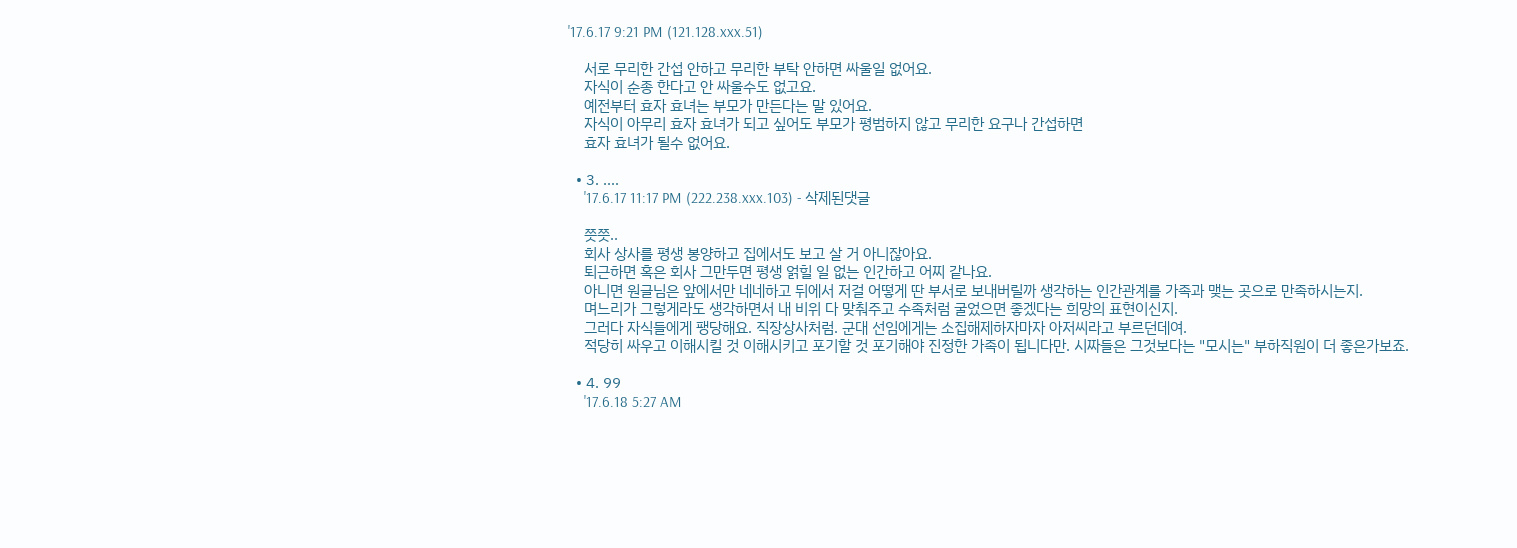'17.6.17 9:21 PM (121.128.xxx.51)

    서로 무리한 간섭 안하고 무리한 부탁 안하면 싸울일 없어요.
    자식이 순종 한다고 안 싸울수도 없고요.
    예전부터 효자 효녀는 부모가 만든다는 말 있어요.
    자식이 아무리 효자 효녀가 되고 싶어도 부모가 평범하지 않고 무리한 요구나 간섭하면
    효자 효녀가 될수 없어요.

  • 3. ....
    '17.6.17 11:17 PM (222.238.xxx.103) - 삭제된댓글

    쯧쯧..
    회사 상사를 평생 봉양하고 집에서도 보고 살 거 아니잖아요.
    퇴근하면 혹은 회사 그만두면 평생 얽힐 일 없는 인간하고 어찌 같나요.
    아니면 원글님은 앞에서만 네네하고 뒤에서 저걸 어떻게 딴 부서로 보내버릴까 생각하는 인간관계를 가족과 맺는 곳으로 만족하시는지.
    며느리가 그렇게라도 생각하면서 내 비위 다 맞춰주고 수족처럼 굴었으면 좋겠다는 희망의 표현이신지.
    그러다 자식들에게 팽당해요. 직장상사처럼. 군대 선임에게는 소집해제하자마자 아저씨라고 부르던데여.
    적당히 싸우고 이해시킬 것 이해시키고 포기할 것 포기해야 진정한 가족이 됩니다만. 시짜들은 그것보다는 "모시는" 부하직원이 더 좋은가보죠.

  • 4. 99
    '17.6.18 5:27 AM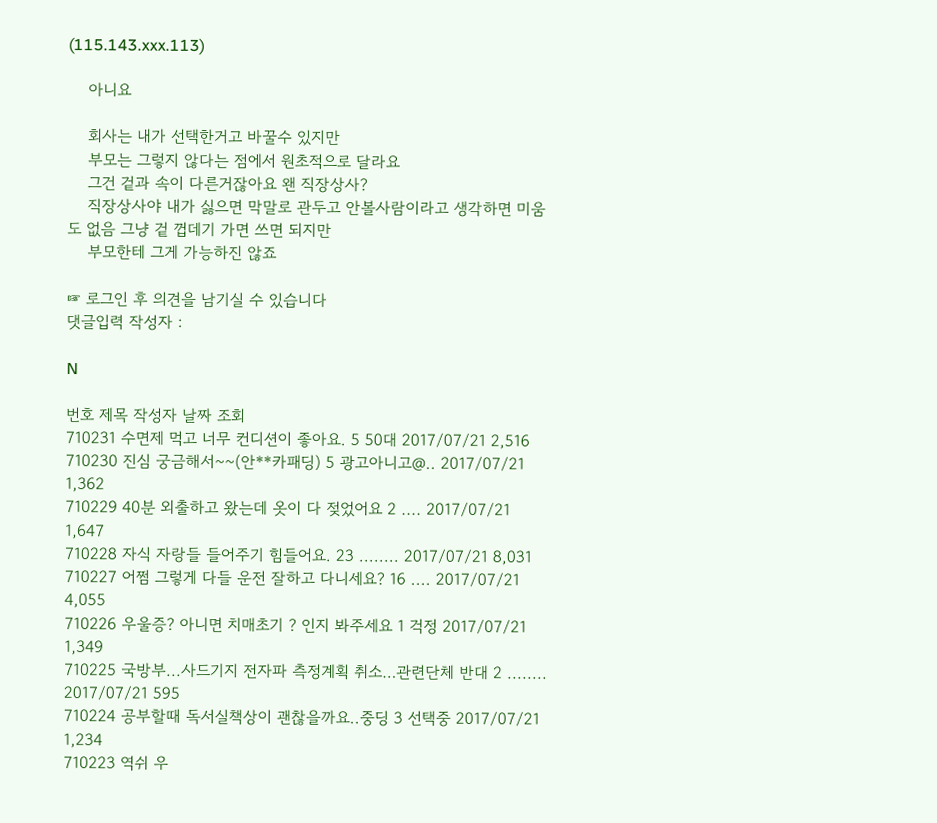(115.143.xxx.113)

    아니요

    회사는 내가 선택한거고 바꿀수 있지만
    부모는 그렇지 않다는 점에서 원초적으로 달라요
    그건 겉과 속이 다른거잖아요 왠 직장상사?
    직장상사야 내가 싫으면 막말로 관두고 안볼사람이라고 생각하면 미움도 없음 그냥 겉 껍데기 가면 쓰면 되지만
    부모한테 그게 가능하진 않죠

☞ 로그인 후 의견을 남기실 수 있습니다
댓글입력 작성자 :

N

번호 제목 작성자 날짜 조회
710231 수면제 먹고 너무 컨디션이 좋아요. 5 50대 2017/07/21 2,516
710230 진심 궁금해서~~(안**카패딩) 5 광고아니고@.. 2017/07/21 1,362
710229 40분 외출하고 왔는데 옷이 다 젖었어요 2 .... 2017/07/21 1,647
710228 자식 자랑들 들어주기 힘들어요. 23 ........ 2017/07/21 8,031
710227 어쩜 그렇게 다들 운전 잘하고 다니세요? 16 .... 2017/07/21 4,055
710226 우울증? 아니면 치매초기 ? 인지 봐주세요 1 걱정 2017/07/21 1,349
710225 국방부...사드기지 전자파 측정계획 취소…관련단체 반대 2 ........ 2017/07/21 595
710224 공부할때 독서실책상이 괜찮을까요..중딩 3 선택중 2017/07/21 1,234
710223 역쉬 우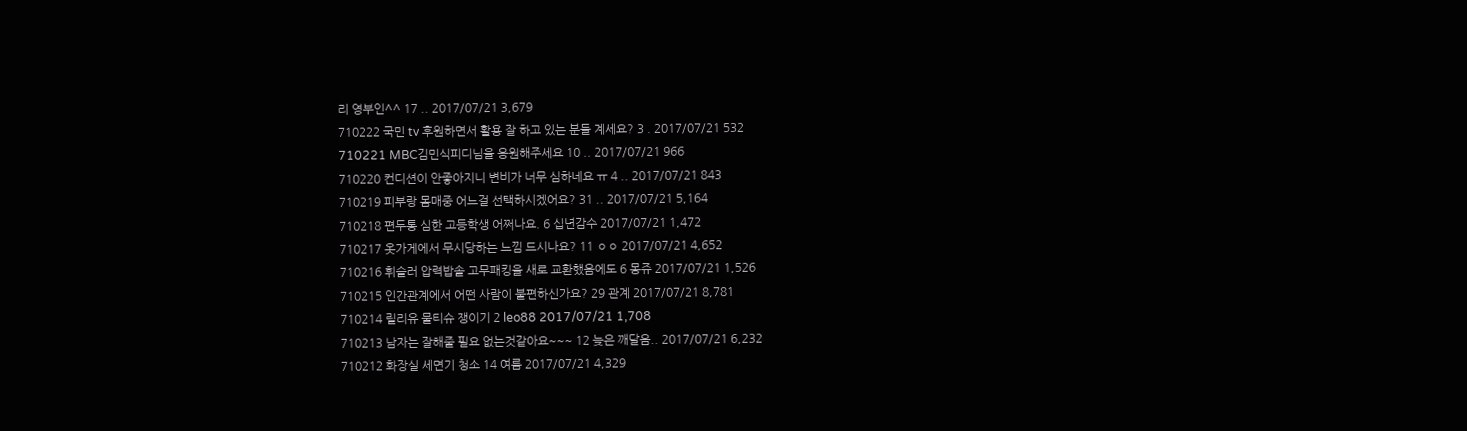리 영부인^^ 17 .. 2017/07/21 3,679
710222 국민 tv 후원하면서 활용 잘 하고 있는 분들 계세요? 3 . 2017/07/21 532
710221 MBC김민식피디님을 응원해주세요 10 .. 2017/07/21 966
710220 컨디션이 안좋아지니 변비가 너무 심하네요 ㅠ 4 .. 2017/07/21 843
710219 피부랑 몸매중 어느걸 선택하시겠어요? 31 .. 2017/07/21 5,164
710218 편두통 심한 고등학생 어쩌나요. 6 십년감수 2017/07/21 1,472
710217 옷가게에서 무시당하는 느낌 드시나요? 11 ㅇㅇ 2017/07/21 4,652
710216 휘슬러 압력밥솥 고무패킹을 새로 교환했음에도 6 몽쥬 2017/07/21 1,526
710215 인간관계에서 어떤 사람이 불편하신가요? 29 관계 2017/07/21 8,781
710214 릴리유 물티슈 쟁이기 2 leo88 2017/07/21 1,708
710213 남자는 잘해줄 필요 없는것같아요~~~ 12 늦은 깨달음.. 2017/07/21 6,232
710212 화장실 세면기 청소 14 여름 2017/07/21 4,329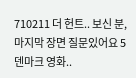710211 더 헌트.. 보신 분, 마지막 장면 질문있어요 5 덴마크 영화..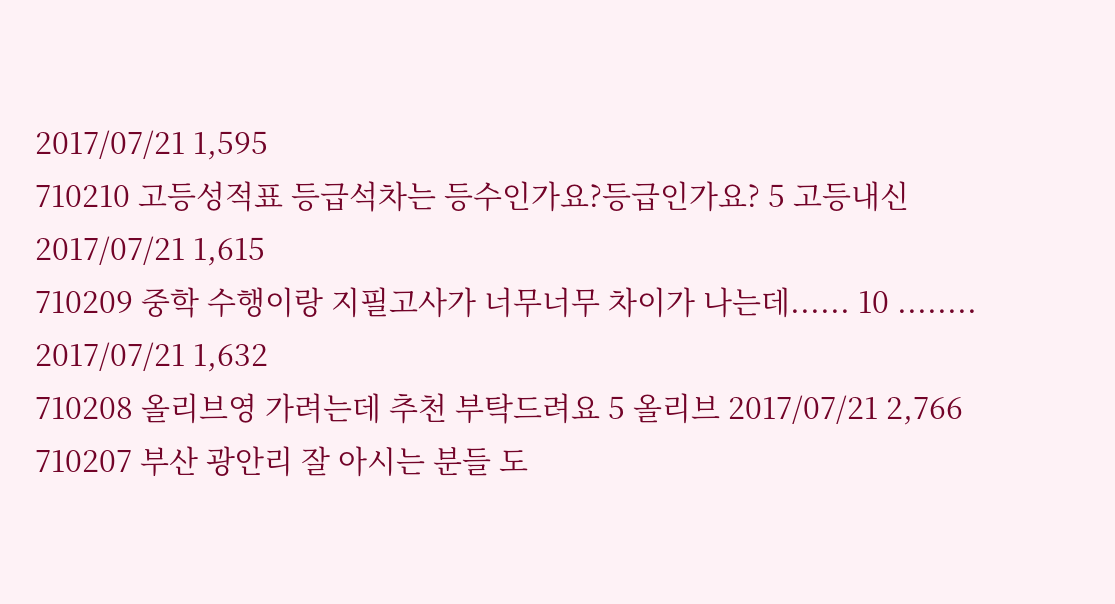2017/07/21 1,595
710210 고등성적표 등급석차는 등수인가요?등급인가요? 5 고등내신 2017/07/21 1,615
710209 중학 수행이랑 지필고사가 너무너무 차이가 나는데...... 10 ........ 2017/07/21 1,632
710208 올리브영 가려는데 추천 부탁드려요 5 올리브 2017/07/21 2,766
710207 부산 광안리 잘 아시는 분들 도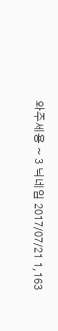와주세용 ~ 3 닉네임 2017/07/21 1,163